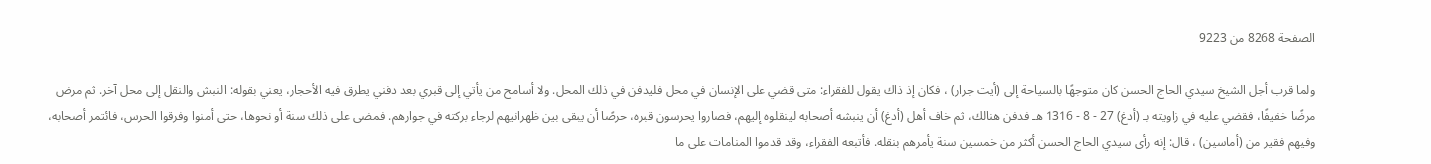الصفحة 8268 من 9223

ولما قرب أجل الشيخ سيدي الحاج الحسن كان متوجهًا بالسياحة إلى (أيت جرار) ، فكان إذ ذاك يقول للفقراء: متى قضي على الإنسان في محل فليدفن في ذلك المحل. ولا أسامح من يأتي إلى قبري بعد دفني يطرق فيه الأحجار، يعني بقوله: النبش والنقل إلى محل آخر. ثم مرض مرضًا خفيفًا، فقضي عليه في زاويته بـ (أدغ) 27 - 8 - 1316 هـ فدفن هنالك، ثم خاف أهل (أدغ) أن ينبشه أصحابه لينقلوه إليهم، فصاروا يحرسون قبره، حرصًا أن يبقى بين ظهرانيهم لرجاء بركته في جوارهم. فمضى على ذلك سنة أو نحوها، حتى أمنوا وفرقوا الحرس، فائتمر أصحابه، وفيهم فقير من (أماسين) ، قال: إنه رأى سيدي الحاج الحسن أكثر من خمسين سنة يأمرهم بنقله. فأتبعه الفقراء، وقد قدموا المنامات على ما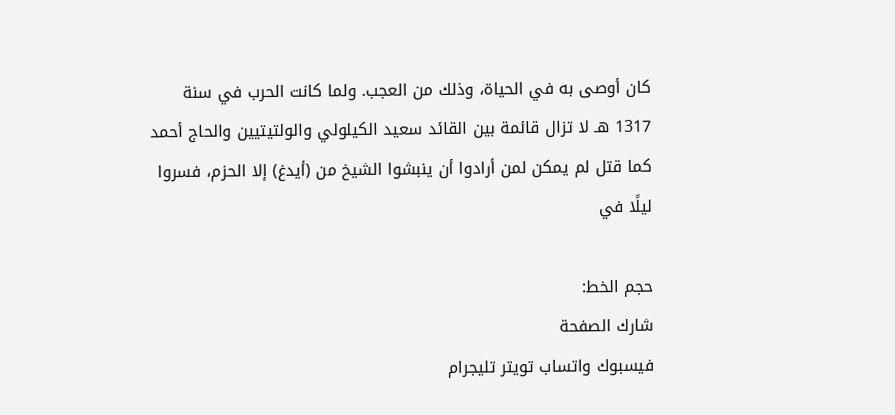كان أوصى به في الحياة، وذلك من العجب. ولما كانت الحرب في سنة 1317 هـ لا تزال قائمة بين القائد سعيد الكيلولي والولتيتيين والحاج أحمد كما قتل لم يمكن لمن أرادوا أن ينبشوا الشيخ من (أيدغ) إلا الحزم، فسروا ليلًا في

حجم الخط:
شارك الصفحة
فيسبوك واتساب تويتر تليجرام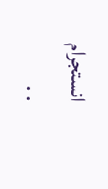انستجرام
. .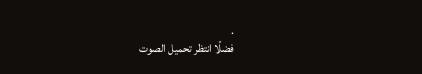.
فضلًا انتظر تحميل الصوت